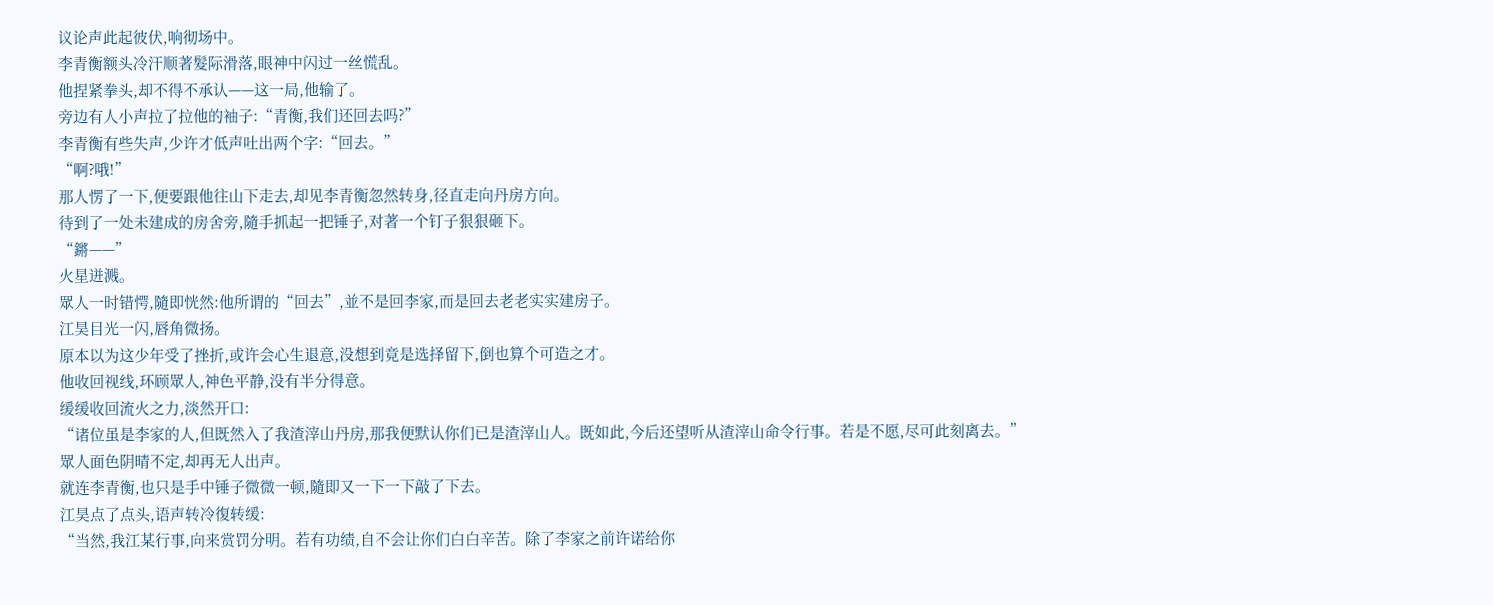议论声此起彼伏,响彻场中。
李青衡额头冷汗顺著髮际滑落,眼神中闪过一丝慌乱。
他捏紧拳头,却不得不承认——这一局,他输了。
旁边有人小声拉了拉他的袖子:“青衡,我们还回去吗?”
李青衡有些失声,少许才低声吐出两个字:“回去。”
“啊?哦!”
那人愣了一下,便要跟他往山下走去,却见李青衡忽然转身,径直走向丹房方向。
待到了一处未建成的房舍旁,隨手抓起一把锤子,对著一个钉子狠狠砸下。
“鏘——”
火星迸溅。
眾人一时错愕,隨即恍然:他所谓的“回去”,並不是回李家,而是回去老老实实建房子。
江昊目光一闪,唇角微扬。
原本以为这少年受了挫折,或许会心生退意,没想到竟是选择留下,倒也算个可造之才。
他收回视线,环顾眾人,神色平静,没有半分得意。
缓缓收回流火之力,淡然开口:
“诸位虽是李家的人,但既然入了我渣滓山丹房,那我便默认你们已是渣滓山人。既如此,今后还望听从渣滓山命令行事。若是不愿,尽可此刻离去。”
眾人面色阴晴不定,却再无人出声。
就连李青衡,也只是手中锤子微微一顿,隨即又一下一下敲了下去。
江昊点了点头,语声转冷復转缓:
“当然,我江某行事,向来赏罚分明。若有功绩,自不会让你们白白辛苦。除了李家之前许诺给你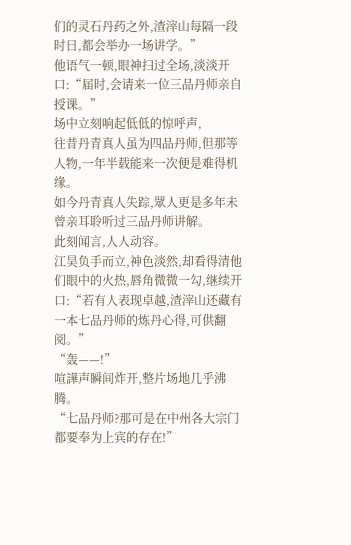们的灵石丹药之外,渣滓山每隔一段时日,都会举办一场讲学。”
他语气一顿,眼神扫过全场,淡淡开口:“届时,会请来一位三品丹师亲自授课。”
场中立刻响起低低的惊呼声,
往昔丹青真人虽为四品丹师,但那等人物,一年半载能来一次便是难得机缘。
如今丹青真人失踪,眾人更是多年未曾亲耳聆听过三品丹师讲解。
此刻闻言,人人动容。
江昊负手而立,神色淡然,却看得清他们眼中的火热,唇角微微一勾,继续开口:“若有人表现卓越,渣滓山还藏有一本七品丹师的炼丹心得,可供翻阅。”
“轰——!”
喧譁声瞬间炸开,整片场地几乎沸腾。
“七品丹师?那可是在中州各大宗门都要奉为上宾的存在!”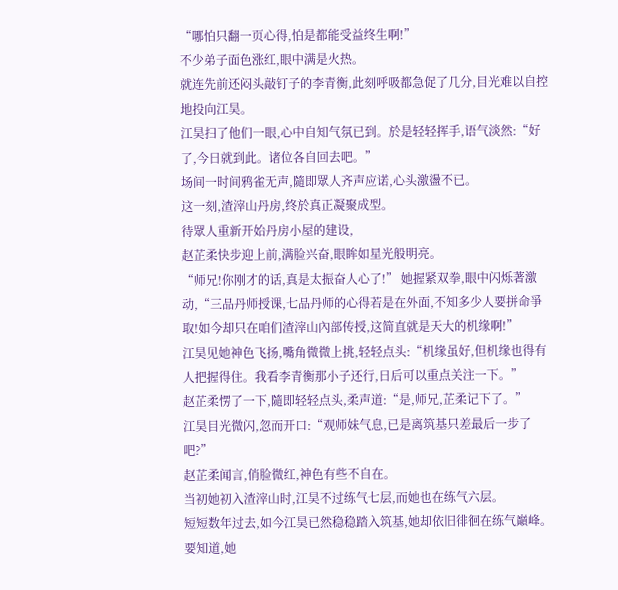“哪怕只翻一页心得,怕是都能受益终生啊!”
不少弟子面色涨红,眼中满是火热。
就连先前还闷头敲钉子的李青衡,此刻呼吸都急促了几分,目光难以自控地投向江昊。
江昊扫了他们一眼,心中自知气氛已到。於是轻轻挥手,语气淡然:“好了,今日就到此。诸位各自回去吧。”
场间一时间鸦雀无声,隨即眾人齐声应诺,心头激盪不已。
这一刻,渣滓山丹房,终於真正凝聚成型。
待眾人重新开始丹房小屋的建设,
赵芷柔快步迎上前,满脸兴奋,眼眸如星光般明亮。
“师兄!你刚才的话,真是太振奋人心了!” 她握紧双拳,眼中闪烁著激动,“三品丹师授课,七品丹师的心得若是在外面,不知多少人要拼命爭取!如今却只在咱们渣滓山內部传授,这简直就是天大的机缘啊!”
江昊见她神色飞扬,嘴角微微上挑,轻轻点头:“机缘虽好,但机缘也得有人把握得住。我看李青衡那小子还行,日后可以重点关注一下。”
赵芷柔愣了一下,隨即轻轻点头,柔声道:“是,师兄,芷柔记下了。”
江昊目光微闪,忽而开口:“观师妹气息,已是离筑基只差最后一步了吧?”
赵芷柔闻言,俏脸微红,神色有些不自在。
当初她初入渣滓山时,江昊不过练气七层,而她也在练气六层。
短短数年过去,如今江昊已然稳稳踏入筑基,她却依旧徘徊在练气巔峰。
要知道,她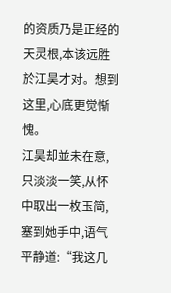的资质乃是正经的天灵根,本该远胜於江昊才对。想到这里,心底更觉惭愧。
江昊却並未在意,只淡淡一笑,从怀中取出一枚玉简,塞到她手中,语气平静道:“我这几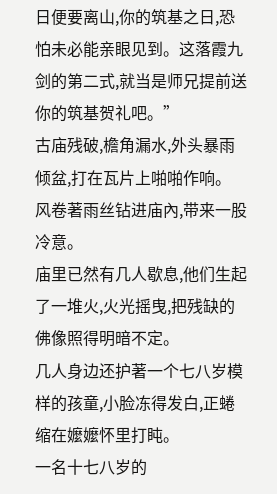日便要离山,你的筑基之日,恐怕未必能亲眼见到。这落霞九剑的第二式,就当是师兄提前送你的筑基贺礼吧。”
古庙残破,檐角漏水,外头暴雨倾盆,打在瓦片上啪啪作响。
风卷著雨丝钻进庙內,带来一股冷意。
庙里已然有几人歇息,他们生起了一堆火,火光摇曳,把残缺的佛像照得明暗不定。
几人身边还护著一个七八岁模样的孩童,小脸冻得发白,正蜷缩在嬤嬤怀里打盹。
一名十七八岁的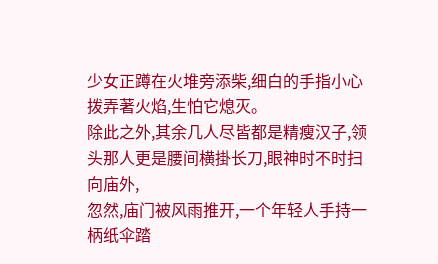少女正蹲在火堆旁添柴,细白的手指小心拨弄著火焰,生怕它熄灭。
除此之外,其余几人尽皆都是精瘦汉子,领头那人更是腰间横掛长刀,眼神时不时扫向庙外,
忽然,庙门被风雨推开,一个年轻人手持一柄纸伞踏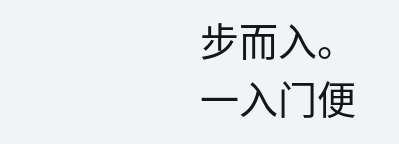步而入。
一入门便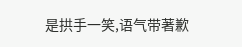是拱手一笑,语气带著歉